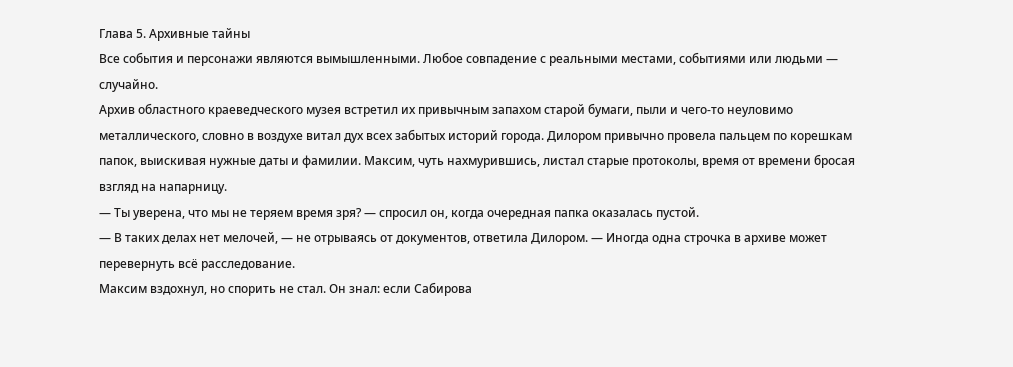Глава 5. Архивные тайны
Все события и персонажи являются вымышленными. Любое совпадение с реальными местами, событиями или людьми — случайно.
Архив областного краеведческого музея встретил их привычным запахом старой бумаги, пыли и чего-то неуловимо металлического, словно в воздухе витал дух всех забытых историй города. Дилором привычно провела пальцем по корешкам папок, выискивая нужные даты и фамилии. Максим, чуть нахмурившись, листал старые протоколы, время от времени бросая взгляд на напарницу.
— Ты уверена, что мы не теряем время зря? — спросил он, когда очередная папка оказалась пустой.
— В таких делах нет мелочей, — не отрываясь от документов, ответила Дилором. — Иногда одна строчка в архиве может перевернуть всё расследование.
Максим вздохнул, но спорить не стал. Он знал: если Сабирова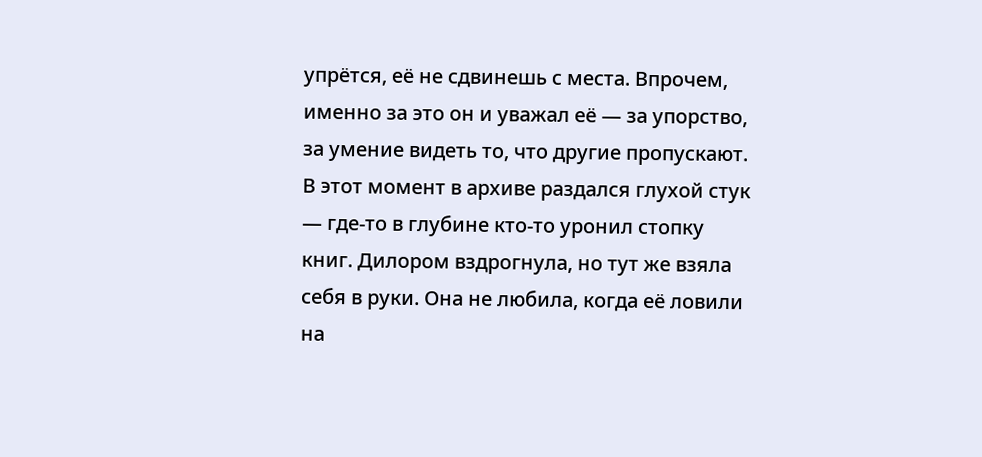упрётся, её не сдвинешь с места. Впрочем, именно за это он и уважал её — за упорство, за умение видеть то, что другие пропускают.
В этот момент в архиве раздался глухой стук — где-то в глубине кто-то уронил стопку книг. Дилором вздрогнула, но тут же взяла себя в руки. Она не любила, когда её ловили на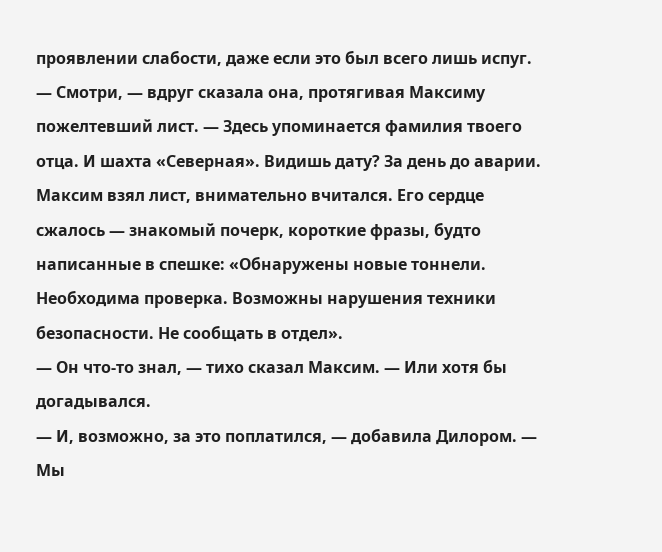проявлении слабости, даже если это был всего лишь испуг.
— Смотри, — вдруг сказала она, протягивая Максиму пожелтевший лист. — Здесь упоминается фамилия твоего отца. И шахта «Северная». Видишь дату? За день до аварии.
Максим взял лист, внимательно вчитался. Его сердце сжалось — знакомый почерк, короткие фразы, будто написанные в спешке: «Обнаружены новые тоннели. Необходима проверка. Возможны нарушения техники безопасности. Не сообщать в отдел».
— Он что-то знал, — тихо сказал Максим. — Или хотя бы догадывался.
— И, возможно, за это поплатился, — добавила Дилором. — Мы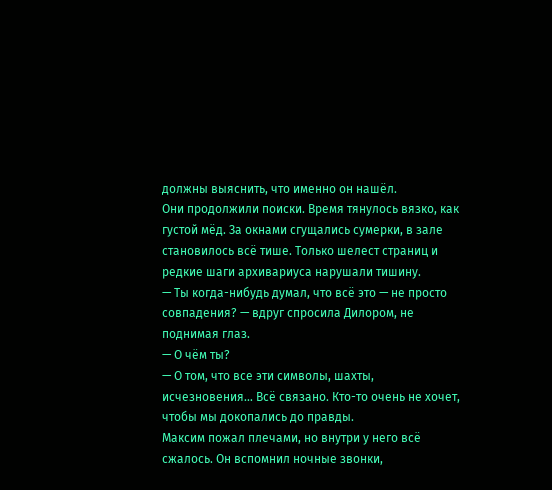должны выяснить, что именно он нашёл.
Они продолжили поиски. Время тянулось вязко, как густой мёд. За окнами сгущались сумерки, в зале становилось всё тише. Только шелест страниц и редкие шаги архивариуса нарушали тишину.
— Ты когда-нибудь думал, что всё это — не просто совпадения? — вдруг спросила Дилором, не поднимая глаз.
— О чём ты?
— О том, что все эти символы, шахты, исчезновения… Всё связано. Кто-то очень не хочет, чтобы мы докопались до правды.
Максим пожал плечами, но внутри у него всё сжалось. Он вспомнил ночные звонки,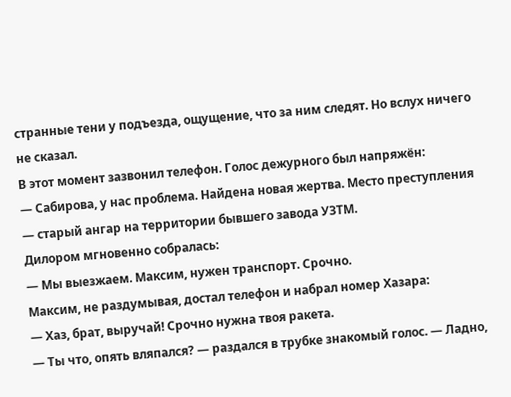странные тени у подъезда, ощущение, что за ним следят. Но вслух ничего не сказал.
В этот момент зазвонил телефон. Голос дежурного был напряжён:
— Сабирова, у нас проблема. Найдена новая жертва. Место преступления — старый ангар на территории бывшего завода УЗТМ.
Дилором мгновенно собралась:
— Мы выезжаем. Максим, нужен транспорт. Срочно.
Максим, не раздумывая, достал телефон и набрал номер Хазара:
— Хаз, брат, выручай! Срочно нужна твоя ракета.
— Ты что, опять вляпался? — раздался в трубке знакомый голос. — Ладно,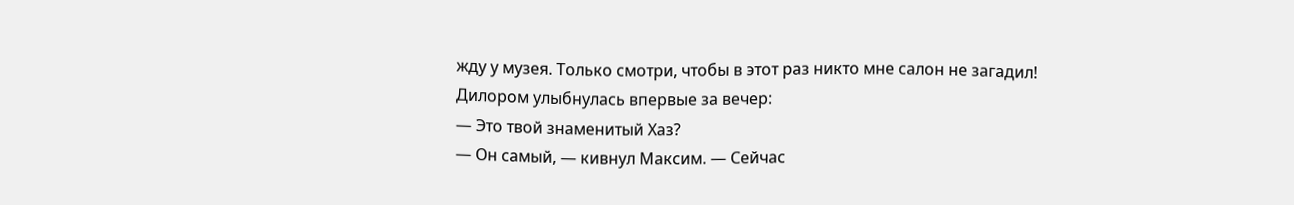жду у музея. Только смотри, чтобы в этот раз никто мне салон не загадил!
Дилором улыбнулась впервые за вечер:
— Это твой знаменитый Хаз?
— Он самый, — кивнул Максим. — Сейчас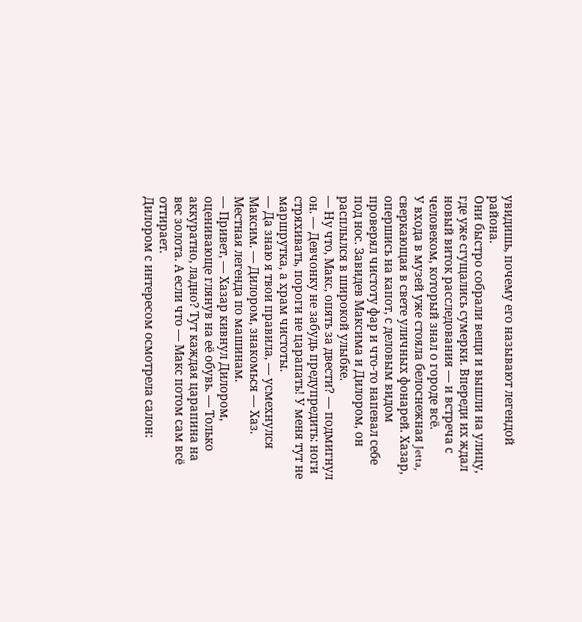увидишь, почему его называют легендой района.
Они быстро собрали вещи и вышли на улицу, где уже сгущались сумерки. Впереди их ждал новый виток расследования — и встреча с человеком, который знал о городе всё.
У входа в музей уже стояла белоснежная Jetta, сверкающая в свете уличных фонарей. Хазар, опершись на капот, с деловым видом проверял чистоту фар и что-то напевал себе под нос. Завидев Максима и Дилором, он расплылся в широкой улыбке.
— Ну что, Макс, опять за двести? — подмигнул он. — Девчонку не забудь предупредить: ноги стряхивать, пороги не царапать! У меня тут не маршрутка, а храм чистоты.
— Да знаю я твои правила, — усмехнулся Максим. — Дилором, знакомься — Хаз. Местная легенда по машинам.
— Привет, — Хазар кивнул Дилором, оценивающе глянув на её обувь. — Только аккуратно, ладно? Тут каждая царапина на вес золота. А если что — Макс потом сам всё оттирает.
Дилором с интересом осмотрела салон: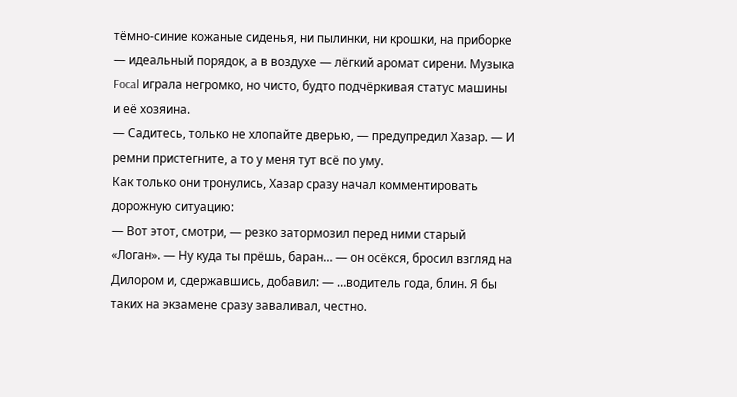тёмно-синие кожаные сиденья, ни пылинки, ни крошки, на приборке — идеальный порядок, а в воздухе — лёгкий аромат сирени. Музыка Focal играла негромко, но чисто, будто подчёркивая статус машины и её хозяина.
— Садитесь, только не хлопайте дверью, — предупредил Хазар. — И ремни пристегните, а то у меня тут всё по уму.
Как только они тронулись, Хазар сразу начал комментировать дорожную ситуацию:
— Вот этот, смотри, — резко затормозил перед ними старый «Логан». — Ну куда ты прёшь, баран… — он осёкся, бросил взгляд на Дилором и, сдержавшись, добавил: — …водитель года, блин. Я бы таких на экзамене сразу заваливал, честно.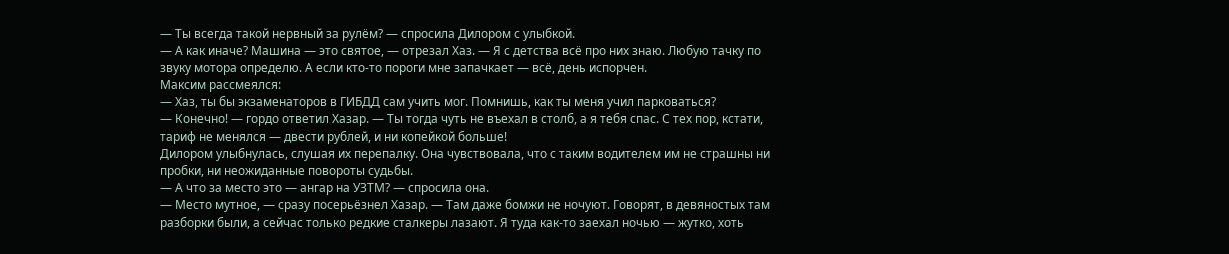— Ты всегда такой нервный за рулём? — спросила Дилором с улыбкой.
— А как иначе? Машина — это святое, — отрезал Хаз. — Я с детства всё про них знаю. Любую тачку по звуку мотора определю. А если кто-то пороги мне запачкает — всё, день испорчен.
Максим рассмеялся:
— Хаз, ты бы экзаменаторов в ГИБДД сам учить мог. Помнишь, как ты меня учил парковаться?
— Конечно! — гордо ответил Хазар. — Ты тогда чуть не въехал в столб, а я тебя спас. С тех пор, кстати, тариф не менялся — двести рублей, и ни копейкой больше!
Дилором улыбнулась, слушая их перепалку. Она чувствовала, что с таким водителем им не страшны ни пробки, ни неожиданные повороты судьбы.
— А что за место это — ангар на УЗТМ? — спросила она.
— Место мутное, — сразу посерьёзнел Хазар. — Там даже бомжи не ночуют. Говорят, в девяностых там разборки были, а сейчас только редкие сталкеры лазают. Я туда как-то заехал ночью — жутко, хоть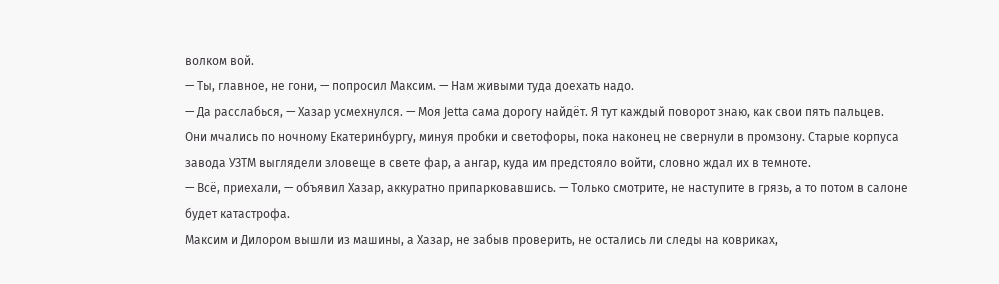волком вой.
— Ты, главное, не гони, — попросил Максим. — Нам живыми туда доехать надо.
— Да расслабься, — Хазар усмехнулся. — Моя Jetta сама дорогу найдёт. Я тут каждый поворот знаю, как свои пять пальцев.
Они мчались по ночному Екатеринбургу, минуя пробки и светофоры, пока наконец не свернули в промзону. Старые корпуса завода УЗТМ выглядели зловеще в свете фар, а ангар, куда им предстояло войти, словно ждал их в темноте.
— Всё, приехали, — объявил Хазар, аккуратно припарковавшись. — Только смотрите, не наступите в грязь, а то потом в салоне будет катастрофа.
Максим и Дилором вышли из машины, а Хазар, не забыв проверить, не остались ли следы на ковриках,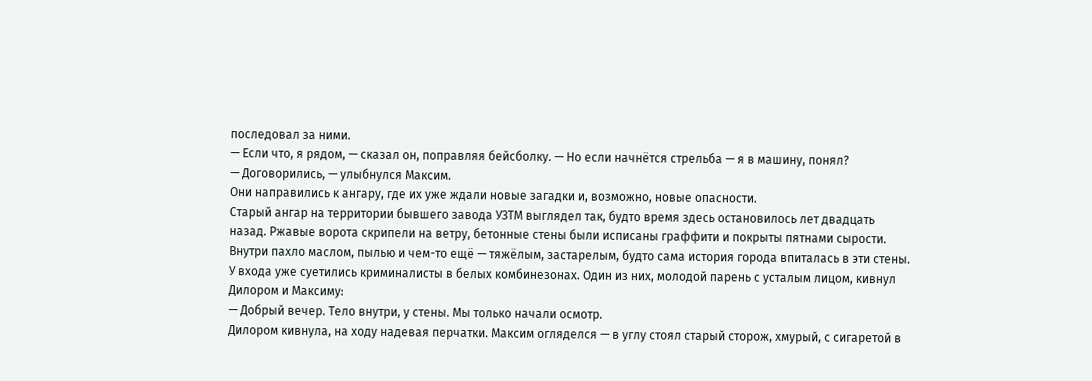последовал за ними.
— Если что, я рядом, — сказал он, поправляя бейсболку. — Но если начнётся стрельба — я в машину, понял?
— Договорились, — улыбнулся Максим.
Они направились к ангару, где их уже ждали новые загадки и, возможно, новые опасности.
Старый ангар на территории бывшего завода УЗТМ выглядел так, будто время здесь остановилось лет двадцать назад. Ржавые ворота скрипели на ветру, бетонные стены были исписаны граффити и покрыты пятнами сырости. Внутри пахло маслом, пылью и чем-то ещё — тяжёлым, застарелым, будто сама история города впиталась в эти стены.
У входа уже суетились криминалисты в белых комбинезонах. Один из них, молодой парень с усталым лицом, кивнул Дилором и Максиму:
— Добрый вечер. Тело внутри, у стены. Мы только начали осмотр.
Дилором кивнула, на ходу надевая перчатки. Максим огляделся — в углу стоял старый сторож, хмурый, с сигаретой в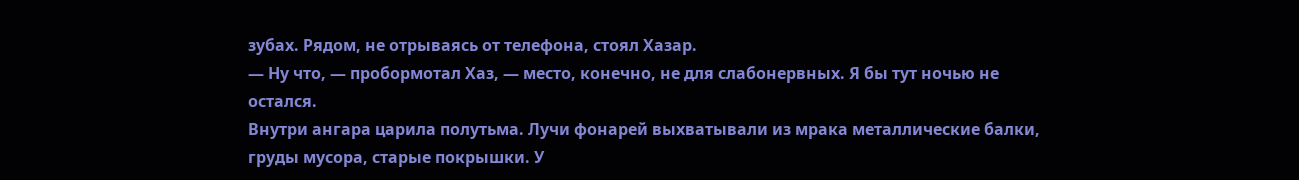зубах. Рядом, не отрываясь от телефона, стоял Хазар.
— Ну что, — пробормотал Хаз, — место, конечно, не для слабонервных. Я бы тут ночью не остался.
Внутри ангара царила полутьма. Лучи фонарей выхватывали из мрака металлические балки, груды мусора, старые покрышки. У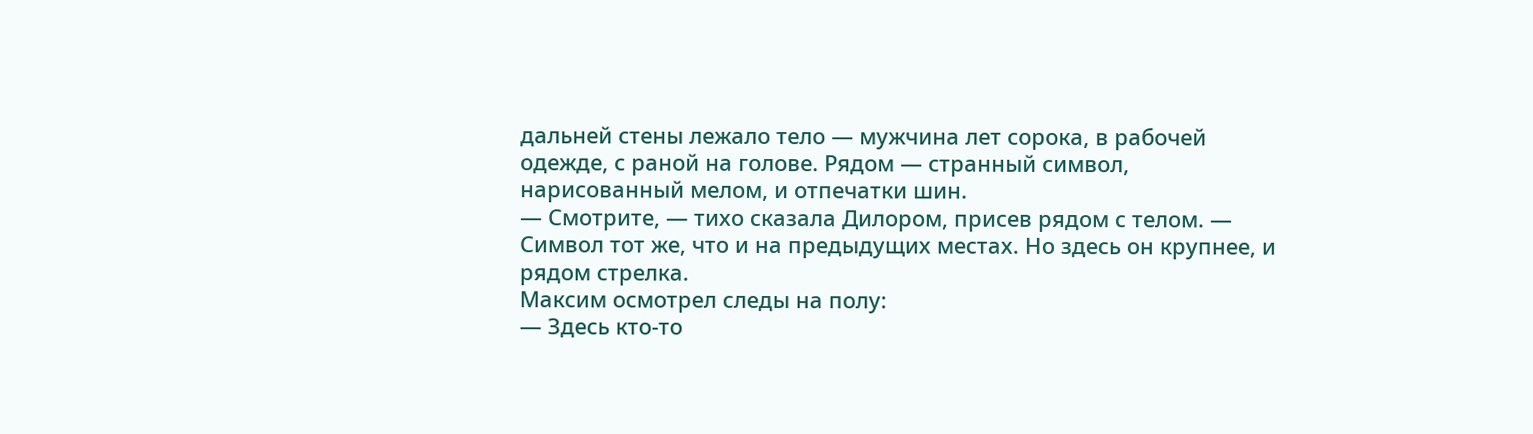дальней стены лежало тело — мужчина лет сорока, в рабочей одежде, с раной на голове. Рядом — странный символ, нарисованный мелом, и отпечатки шин.
— Смотрите, — тихо сказала Дилором, присев рядом с телом. — Символ тот же, что и на предыдущих местах. Но здесь он крупнее, и рядом стрелка.
Максим осмотрел следы на полу:
— Здесь кто-то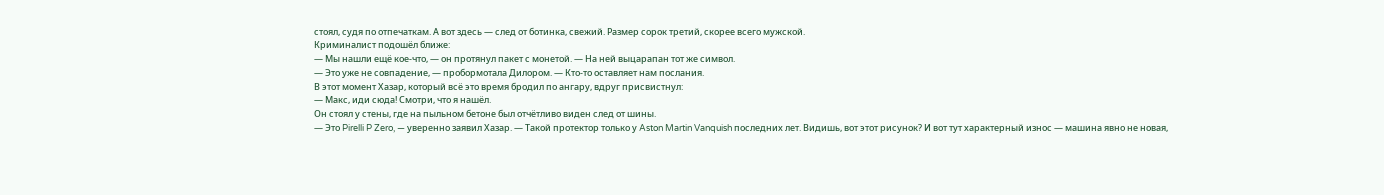стоял, судя по отпечаткам. А вот здесь — след от ботинка, свежий. Размер сорок третий, скорее всего мужской.
Криминалист подошёл ближе:
— Мы нашли ещё кое-что, — он протянул пакет с монетой. — На ней выцарапан тот же символ.
— Это уже не совпадение, — пробормотала Дилором. — Кто-то оставляет нам послания.
В этот момент Хазар, который всё это время бродил по ангару, вдруг присвистнул:
— Макс, иди сюда! Смотри, что я нашёл.
Он стоял у стены, где на пыльном бетоне был отчётливо виден след от шины.
— Это Pirelli P Zero, — уверенно заявил Хазар. — Такой протектор только у Aston Martin Vanquish последних лет. Видишь, вот этот рисунок? И вот тут характерный износ — машина явно не новая,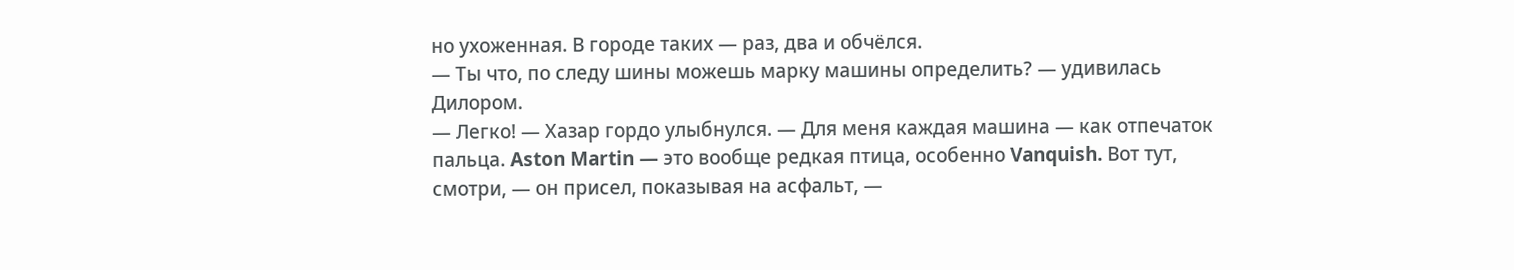но ухоженная. В городе таких — раз, два и обчёлся.
— Ты что, по следу шины можешь марку машины определить? — удивилась Дилором.
— Легко! — Хазар гордо улыбнулся. — Для меня каждая машина — как отпечаток пальца. Aston Martin — это вообще редкая птица, особенно Vanquish. Вот тут, смотри, — он присел, показывая на асфальт, —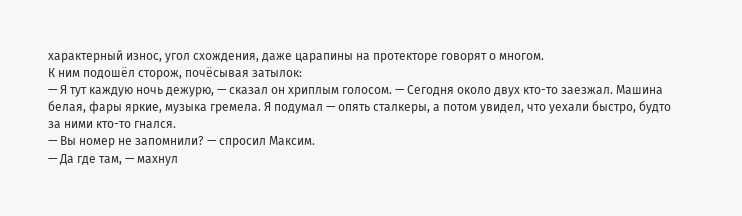характерный износ, угол схождения, даже царапины на протекторе говорят о многом.
К ним подошёл сторож, почёсывая затылок:
— Я тут каждую ночь дежурю, — сказал он хриплым голосом. — Сегодня около двух кто-то заезжал. Машина белая, фары яркие, музыка гремела. Я подумал — опять сталкеры, а потом увидел, что уехали быстро, будто за ними кто-то гнался.
— Вы номер не запомнили? — спросил Максим.
— Да где там, — махнул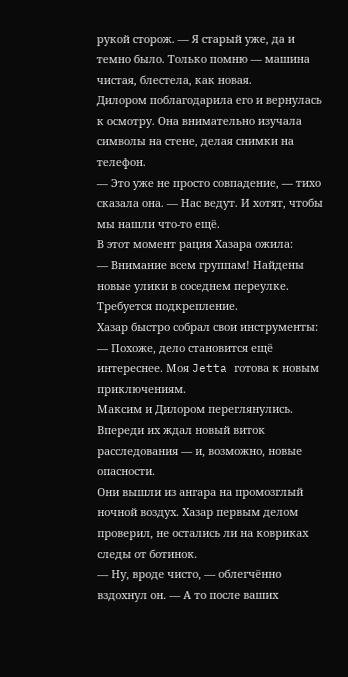рукой сторож. — Я старый уже, да и темно было. Только помню — машина чистая, блестела, как новая.
Дилором поблагодарила его и вернулась к осмотру. Она внимательно изучала символы на стене, делая снимки на телефон.
— Это уже не просто совпадение, — тихо сказала она. — Нас ведут. И хотят, чтобы мы нашли что-то ещё.
В этот момент рация Хазара ожила:
— Внимание всем группам! Найдены новые улики в соседнем переулке. Требуется подкрепление.
Хазар быстро собрал свои инструменты:
— Похоже, дело становится ещё интереснее. Моя Jetta готова к новым приключениям.
Максим и Дилором переглянулись. Впереди их ждал новый виток расследования — и, возможно, новые опасности.
Они вышли из ангара на промозглый ночной воздух. Хазар первым делом проверил, не остались ли на ковриках следы от ботинок.
— Ну, вроде чисто, — облегчённо вздохнул он. — А то после ваших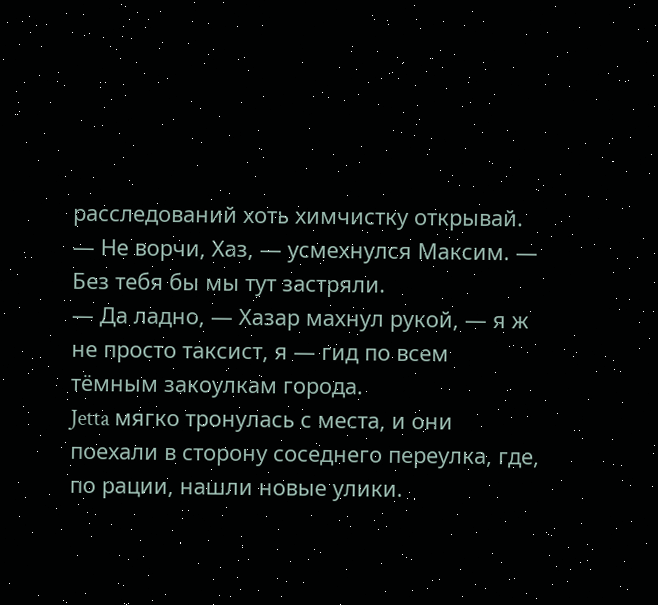расследований хоть химчистку открывай.
— Не ворчи, Хаз, — усмехнулся Максим. — Без тебя бы мы тут застряли.
— Да ладно, — Хазар махнул рукой, — я ж не просто таксист, я — гид по всем тёмным закоулкам города.
Jetta мягко тронулась с места, и они поехали в сторону соседнего переулка, где, по рации, нашли новые улики.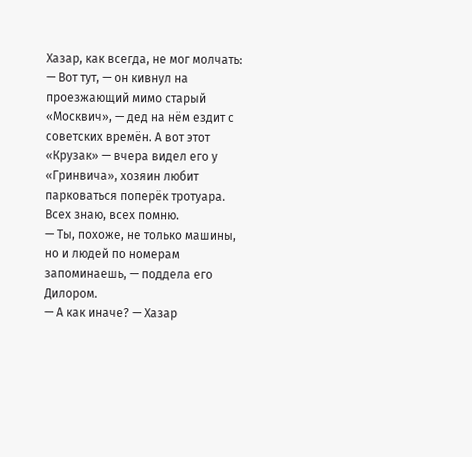Хазар, как всегда, не мог молчать:
— Вот тут, — он кивнул на проезжающий мимо старый «Москвич», — дед на нём ездит с советских времён. А вот этот «Крузак» — вчера видел его у «Гринвича», хозяин любит парковаться поперёк тротуара. Всех знаю, всех помню.
— Ты, похоже, не только машины, но и людей по номерам запоминаешь, — поддела его Дилором.
— А как иначе? — Хазар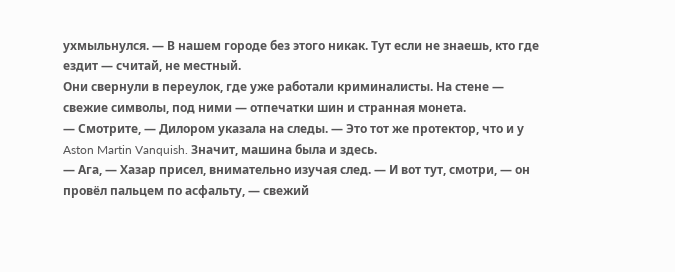ухмыльнулся. — В нашем городе без этого никак. Тут если не знаешь, кто где ездит — считай, не местный.
Они свернули в переулок, где уже работали криминалисты. На стене — свежие символы, под ними — отпечатки шин и странная монета.
— Смотрите, — Дилором указала на следы. — Это тот же протектор, что и у Aston Martin Vanquish. Значит, машина была и здесь.
— Ага, — Хазар присел, внимательно изучая след. — И вот тут, смотри, — он провёл пальцем по асфальту, — свежий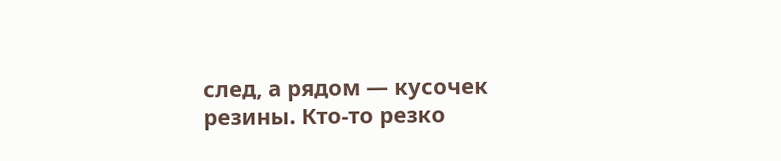след, а рядом — кусочек резины. Кто-то резко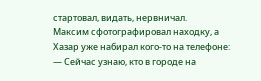стартовал, видать, нервничал.
Максим сфотографировал находку, а Хазар уже набирал кого-то на телефоне:
— Сейчас узнаю, кто в городе на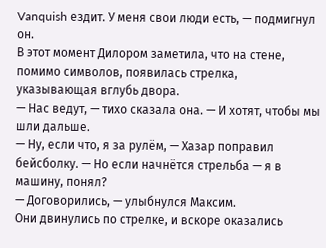Vanquish ездит. У меня свои люди есть, — подмигнул он.
В этот момент Дилором заметила, что на стене, помимо символов, появилась стрелка, указывающая вглубь двора.
— Нас ведут, — тихо сказала она. — И хотят, чтобы мы шли дальше.
— Ну, если что, я за рулём, — Хазар поправил бейсболку. — Но если начнётся стрельба — я в машину, понял?
— Договорились, — улыбнулся Максим.
Они двинулись по стрелке, и вскоре оказались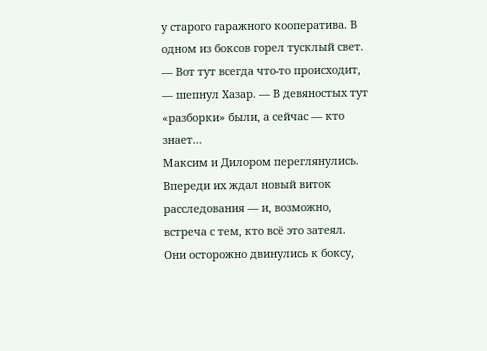у старого гаражного кооператива. В одном из боксов горел тусклый свет.
— Вот тут всегда что-то происходит, — шепнул Хазар. — В девяностых тут «разборки» были, а сейчас — кто знает…
Максим и Дилором переглянулись. Впереди их ждал новый виток расследования — и, возможно, встреча с тем, кто всё это затеял.
Они осторожно двинулись к боксу,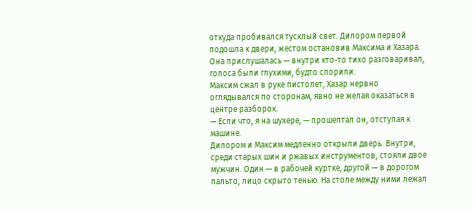откуда пробивался тусклый свет. Дилором первой подошла к двери, жестом остановив Максима и Хазара. Она прислушалась — внутри кто-то тихо разговаривал, голоса были глухими, будто спорили.
Максим сжал в руке пистолет, Хазар нервно оглядывался по сторонам, явно не желая оказаться в центре разборок.
— Если что, я на шухере, — прошептал он, отступая к машине.
Дилором и Максим медленно открыли дверь. Внутри, среди старых шин и ржавых инструментов, стояли двое мужчин. Один — в рабочей куртке, другой — в дорогом пальто, лицо скрыто тенью. На столе между ними лежал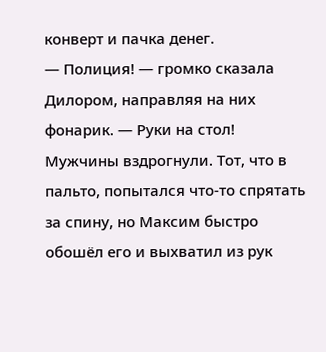конверт и пачка денег.
— Полиция! — громко сказала Дилором, направляя на них фонарик. — Руки на стол!
Мужчины вздрогнули. Тот, что в пальто, попытался что-то спрятать за спину, но Максим быстро обошёл его и выхватил из рук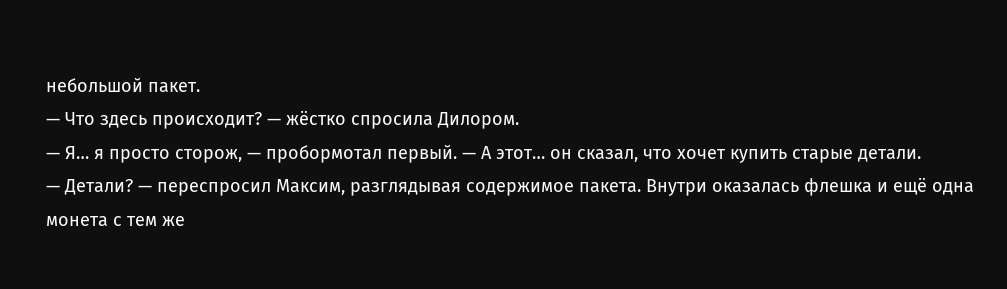небольшой пакет.
— Что здесь происходит? — жёстко спросила Дилором.
— Я… я просто сторож, — пробормотал первый. — А этот… он сказал, что хочет купить старые детали.
— Детали? — переспросил Максим, разглядывая содержимое пакета. Внутри оказалась флешка и ещё одна монета с тем же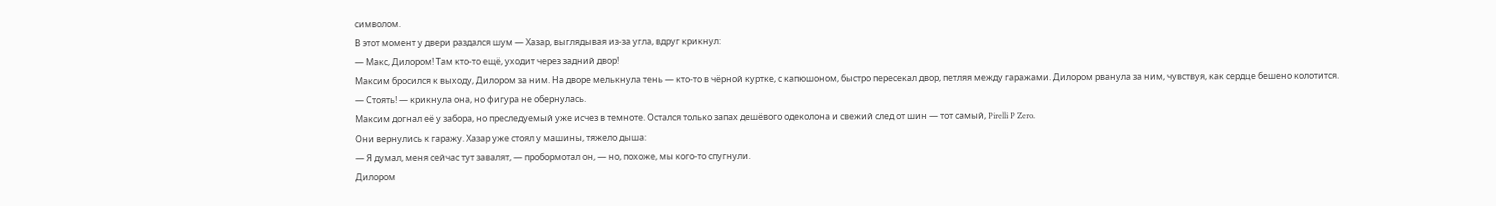символом.
В этот момент у двери раздался шум — Хазар, выглядывая из-за угла, вдруг крикнул:
— Макс, Дилором! Там кто-то ещё, уходит через задний двор!
Максим бросился к выходу, Дилором за ним. На дворе мелькнула тень — кто-то в чёрной куртке, с капюшоном, быстро пересекал двор, петляя между гаражами. Дилором рванула за ним, чувствуя, как сердце бешено колотится.
— Стоять! — крикнула она, но фигура не обернулась.
Максим догнал её у забора, но преследуемый уже исчез в темноте. Остался только запах дешёвого одеколона и свежий след от шин — тот самый, Pirelli P Zero.
Они вернулись к гаражу. Хазар уже стоял у машины, тяжело дыша:
— Я думал, меня сейчас тут завалят, — пробормотал он, — но, похоже, мы кого-то спугнули.
Дилором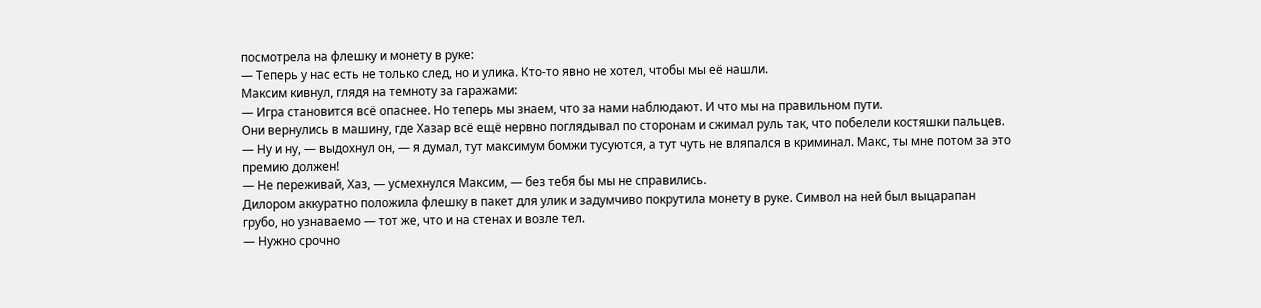посмотрела на флешку и монету в руке:
— Теперь у нас есть не только след, но и улика. Кто-то явно не хотел, чтобы мы её нашли.
Максим кивнул, глядя на темноту за гаражами:
— Игра становится всё опаснее. Но теперь мы знаем, что за нами наблюдают. И что мы на правильном пути.
Они вернулись в машину, где Хазар всё ещё нервно поглядывал по сторонам и сжимал руль так, что побелели костяшки пальцев.
— Ну и ну, — выдохнул он, — я думал, тут максимум бомжи тусуются, а тут чуть не вляпался в криминал. Макс, ты мне потом за это премию должен!
— Не переживай, Хаз, — усмехнулся Максим, — без тебя бы мы не справились.
Дилором аккуратно положила флешку в пакет для улик и задумчиво покрутила монету в руке. Символ на ней был выцарапан грубо, но узнаваемо — тот же, что и на стенах и возле тел.
— Нужно срочно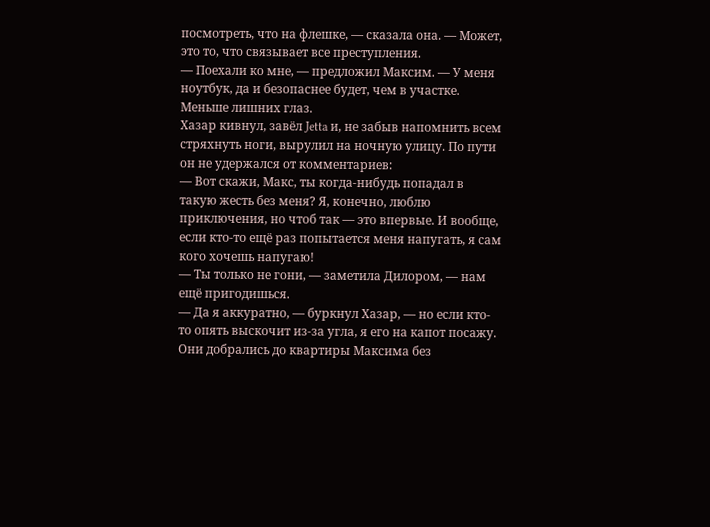посмотреть, что на флешке, — сказала она. — Может, это то, что связывает все преступления.
— Поехали ко мне, — предложил Максим. — У меня ноутбук, да и безопаснее будет, чем в участке. Меньше лишних глаз.
Хазар кивнул, завёл Jetta и, не забыв напомнить всем стряхнуть ноги, вырулил на ночную улицу. По пути он не удержался от комментариев:
— Вот скажи, Макс, ты когда-нибудь попадал в такую жесть без меня? Я, конечно, люблю приключения, но чтоб так — это впервые. И вообще, если кто-то ещё раз попытается меня напугать, я сам кого хочешь напугаю!
— Ты только не гони, — заметила Дилором, — нам ещё пригодишься.
— Да я аккуратно, — буркнул Хазар, — но если кто-то опять выскочит из-за угла, я его на капот посажу.
Они добрались до квартиры Максима без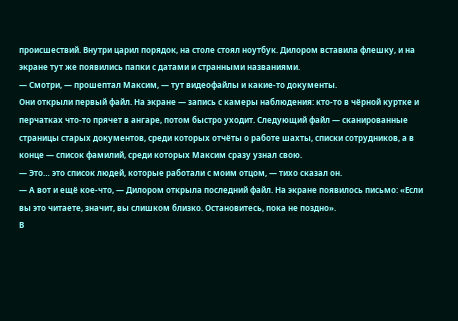происшествий. Внутри царил порядок, на столе стоял ноутбук. Дилором вставила флешку, и на экране тут же появились папки с датами и странными названиями.
— Смотри, — прошептал Максим, — тут видеофайлы и какие-то документы.
Они открыли первый файл. На экране — запись с камеры наблюдения: кто-то в чёрной куртке и перчатках что-то прячет в ангаре, потом быстро уходит. Следующий файл — сканированные страницы старых документов, среди которых отчёты о работе шахты, списки сотрудников, а в конце — список фамилий, среди которых Максим сразу узнал свою.
— Это… это список людей, которые работали с моим отцом, — тихо сказал он.
— А вот и ещё кое-что, — Дилором открыла последний файл. На экране появилось письмо: «Если вы это читаете, значит, вы слишком близко. Остановитесь, пока не поздно».
В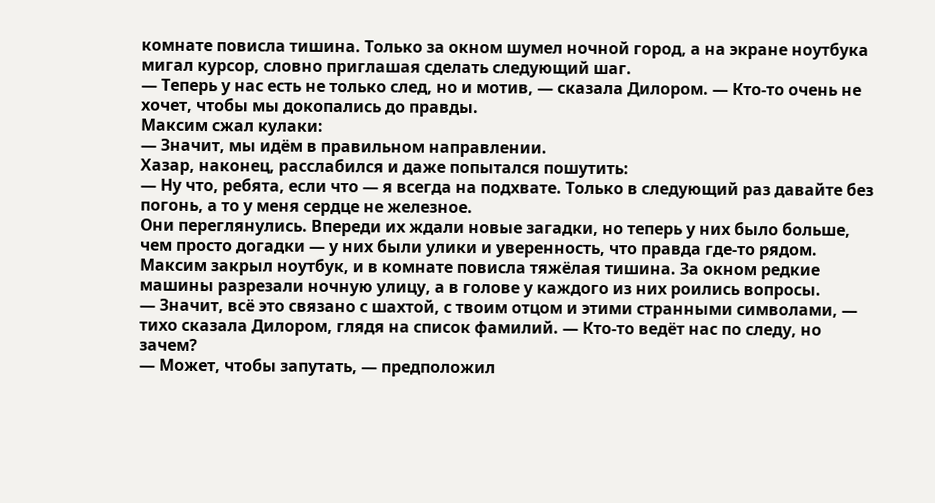комнате повисла тишина. Только за окном шумел ночной город, а на экране ноутбука мигал курсор, словно приглашая сделать следующий шаг.
— Теперь у нас есть не только след, но и мотив, — сказала Дилором. — Кто-то очень не хочет, чтобы мы докопались до правды.
Максим сжал кулаки:
— Значит, мы идём в правильном направлении.
Хазар, наконец, расслабился и даже попытался пошутить:
— Ну что, ребята, если что — я всегда на подхвате. Только в следующий раз давайте без погонь, а то у меня сердце не железное.
Они переглянулись. Впереди их ждали новые загадки, но теперь у них было больше, чем просто догадки — у них были улики и уверенность, что правда где-то рядом.
Максим закрыл ноутбук, и в комнате повисла тяжёлая тишина. За окном редкие машины разрезали ночную улицу, а в голове у каждого из них роились вопросы.
— Значит, всё это связано с шахтой, с твоим отцом и этими странными символами, — тихо сказала Дилором, глядя на список фамилий. — Кто-то ведёт нас по следу, но зачем?
— Может, чтобы запутать, — предположил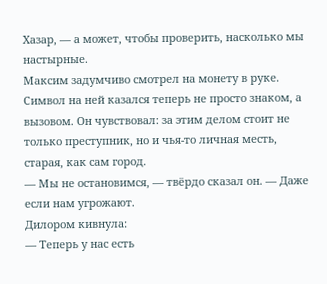Хазар, — а может, чтобы проверить, насколько мы настырные.
Максим задумчиво смотрел на монету в руке. Символ на ней казался теперь не просто знаком, а вызовом. Он чувствовал: за этим делом стоит не только преступник, но и чья-то личная месть, старая, как сам город.
— Мы не остановимся, — твёрдо сказал он. — Даже если нам угрожают.
Дилором кивнула:
— Теперь у нас есть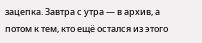зацепка. Завтра с утра — в архив, а потом к тем, кто ещё остался из этого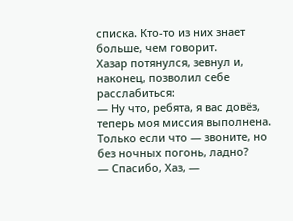списка. Кто-то из них знает больше, чем говорит.
Хазар потянулся, зевнул и, наконец, позволил себе расслабиться:
— Ну что, ребята, я вас довёз, теперь моя миссия выполнена. Только если что — звоните, но без ночных погонь, ладно?
— Спасибо, Хаз, —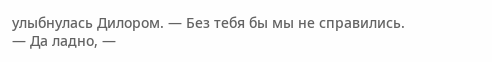улыбнулась Дилором. — Без тебя бы мы не справились.
— Да ладно, —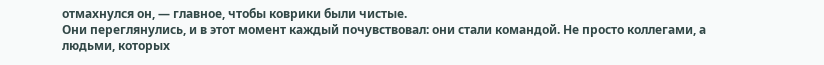отмахнулся он, — главное, чтобы коврики были чистые.
Они переглянулись, и в этот момент каждый почувствовал: они стали командой. Не просто коллегами, а людьми, которых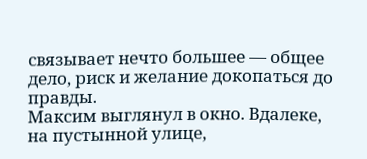связывает нечто большее — общее дело, риск и желание докопаться до правды.
Максим выглянул в окно. Вдалеке, на пустынной улице,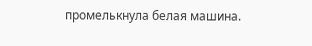промелькнула белая машина.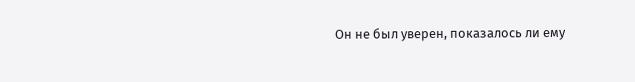Он не был уверен, показалось ли ему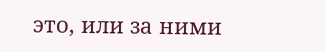это, или за ними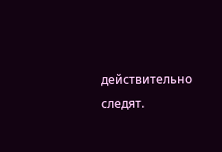действительно следят.